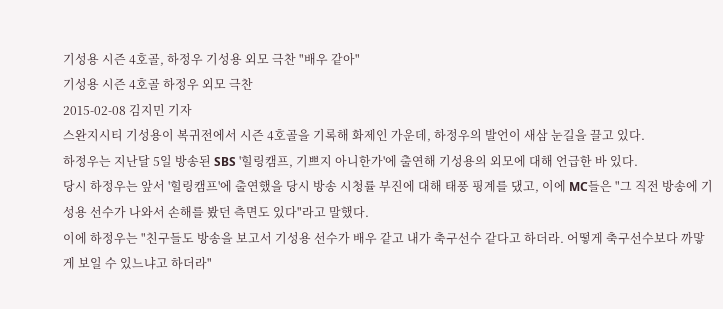기성용 시즌 4호골, 하정우 기성용 외모 극찬 "배우 같아"
기성용 시즌 4호골 하정우 외모 극찬
2015-02-08 김지민 기자
스완지시티 기성용이 복귀전에서 시즌 4호골을 기록해 화제인 가운데, 하정우의 발언이 새삼 눈길을 끌고 있다.
하정우는 지난달 5일 방송된 SBS '힐링캠프, 기쁘지 아니한가'에 출연해 기성용의 외모에 대해 언급한 바 있다.
당시 하정우는 앞서 '힐링캠프'에 출연했을 당시 방송 시청률 부진에 대해 태풍 핑계를 댔고, 이에 MC들은 "그 직전 방송에 기성용 선수가 나와서 손해를 봤던 측면도 있다"라고 말했다.
이에 하정우는 "친구들도 방송을 보고서 기성용 선수가 배우 같고 내가 축구선수 같다고 하더라. 어떻게 축구선수보다 까맣게 보일 수 있느냐고 하더라"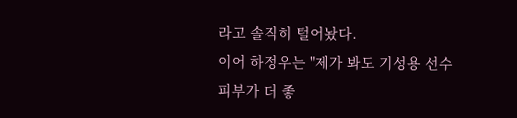라고 솔직히 털어놨다.
이어 하정우는 "제가 봐도 기성용 선수 피부가 더 좋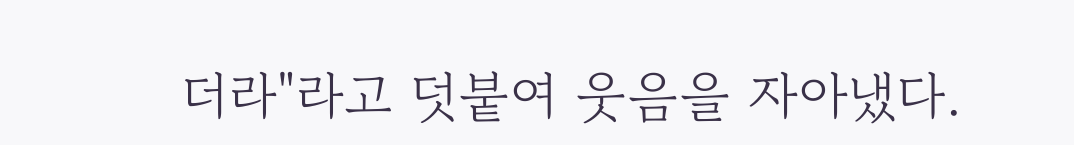더라"라고 덧붙여 웃음을 자아냈다.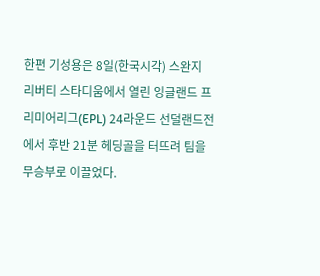한편 기성용은 8일(한국시각) 스완지 리버티 스타디움에서 열린 잉글랜드 프리미어리그(EPL) 24라운드 선덜랜드전에서 후반 21분 헤딩골을 터뜨려 팀을 무승부로 이끌었다.